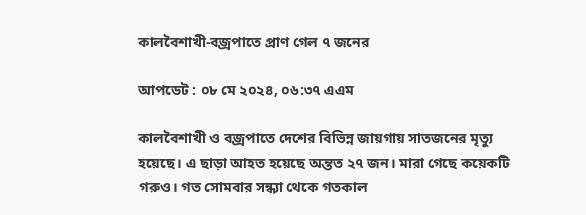কালবৈশাখী-বজ্রপাতে প্রাণ গেল ৭ জনের

আপডেট : ০৮ মে ২০২৪, ০৬:৩৭ এএম

কালবৈশাখী ও বজ্রপাতে দেশের বিভিন্ন জায়গায় সাতজনের মৃত্যু হয়েছে। এ ছাড়া আহত হয়েছে অন্তত ২৭ জন। মারা গেছে কয়েকটি গরুও। গত সোমবার সন্ধ্যা থেকে গতকাল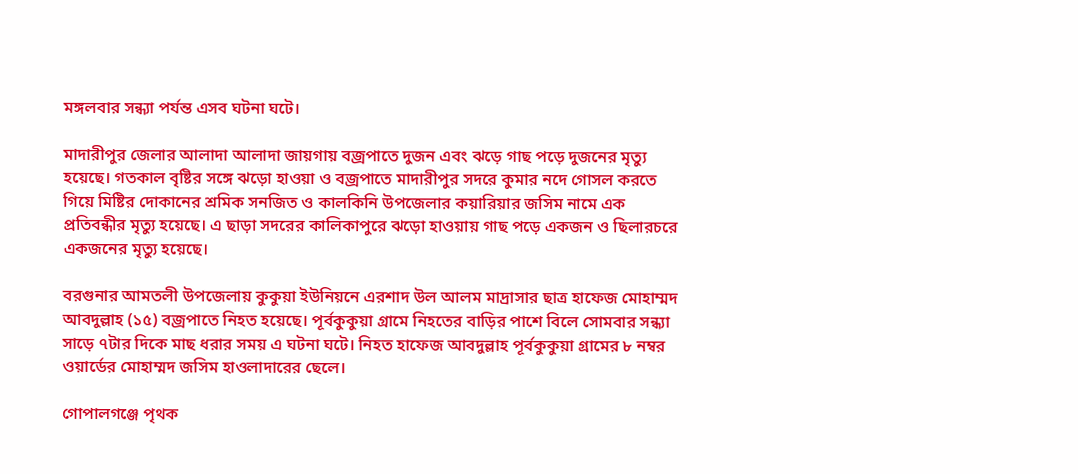মঙ্গলবার সন্ধ্যা পর্যন্ত এসব ঘটনা ঘটে।

মাদারীপুর জেলার আলাদা আলাদা জায়গায় বজ্রপাতে দুজন এবং ঝড়ে গাছ পড়ে দুজনের মৃত্যু হয়েছে। গতকাল বৃষ্টির সঙ্গে ঝড়ো হাওয়া ও বজ্রপাতে মাদারীপুর সদরে কুমার নদে গোসল করতে গিয়ে মিষ্টির দোকানের শ্রমিক সনজিত ও কালকিনি উপজেলার কয়ারিয়ার জসিম নামে এক প্রতিবন্ধীর মৃত্যু হয়েছে। এ ছাড়া সদরের কালিকাপুরে ঝড়ো হাওয়ায় গাছ পড়ে একজন ও ছিলারচরে একজনের মৃত্যু হয়েছে।

বরগুনার আমতলী উপজেলায় কুকুয়া ইউনিয়নে এরশাদ উল আলম মাদ্রাসার ছাত্র হাফেজ মোহাম্মদ আবদুল্লাহ (১৫) বজ্রপাতে নিহত হয়েছে। পূর্বকুকুয়া গ্রামে নিহতের বাড়ির পাশে বিলে সোমবার সন্ধ্যা সাড়ে ৭টার দিকে মাছ ধরার সময় এ ঘটনা ঘটে। নিহত হাফেজ আবদুল্লাহ পূর্বকুকুয়া গ্রামের ৮ নম্বর ওয়ার্ডের মোহাম্মদ জসিম হাওলাদারের ছেলে।

গোপালগঞ্জে পৃথক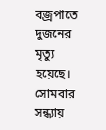বজ্রপাতে দুজনের মৃত্যু হয়েছে। সোমবার সন্ধ্যায়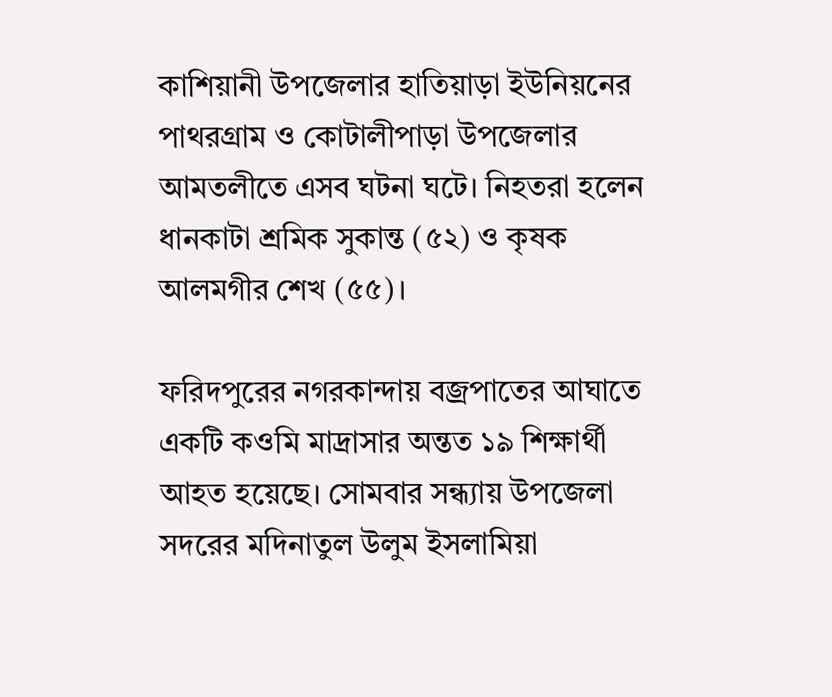কাশিয়ানী উপজেলার হাতিয়াড়া ইউনিয়নের পাথরগ্রাম ও কোটালীপাড়া উপজেলার আমতলীতে এসব ঘটনা ঘটে। নিহতরা হলেন ধানকাটা শ্রমিক সুকান্ত (৫২) ও কৃষক আলমগীর শেখ (৫৫)।

ফরিদপুরের নগরকান্দায় বজ্রপাতের আঘাতে একটি কওমি মাদ্রাসার অন্তত ১৯ শিক্ষার্থী আহত হয়েছে। সোমবার সন্ধ্যায় উপজেলা সদরের মদিনাতুল উলুম ইসলামিয়া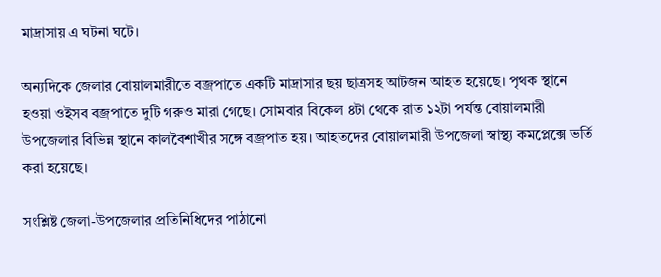মাদ্রাসায় এ ঘটনা ঘটে।

অন্যদিকে জেলার বোয়ালমারীতে বজ্রপাতে একটি মাদ্রাসার ছয় ছাত্রসহ আটজন আহত হয়েছে। পৃথক স্থানে হওয়া ওইসব বজ্রপাতে দুটি গরুও মারা গেছে। সোমবার বিকেল ৪টা থেকে রাত ১২টা পর্যন্ত বোয়ালমারী উপজেলার বিভিন্ন স্থানে কালবৈশাখীর সঙ্গে বজ্রপাত হয়। আহতদের বোয়ালমারী উপজেলা স্বাস্থ্য কমপ্লেক্সে ভর্তি করা হয়েছে।

সংশ্লিষ্ট জেলা-উপজেলার প্রতিনিধিদের পাঠানো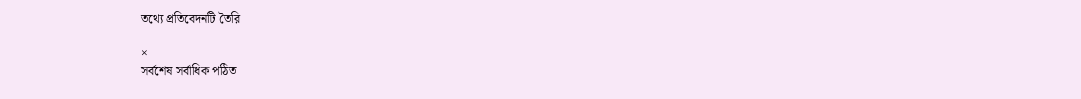তথ্যে প্রতিবেদনটি তৈরি

×
সর্বশেষ সর্বাধিক পঠিত